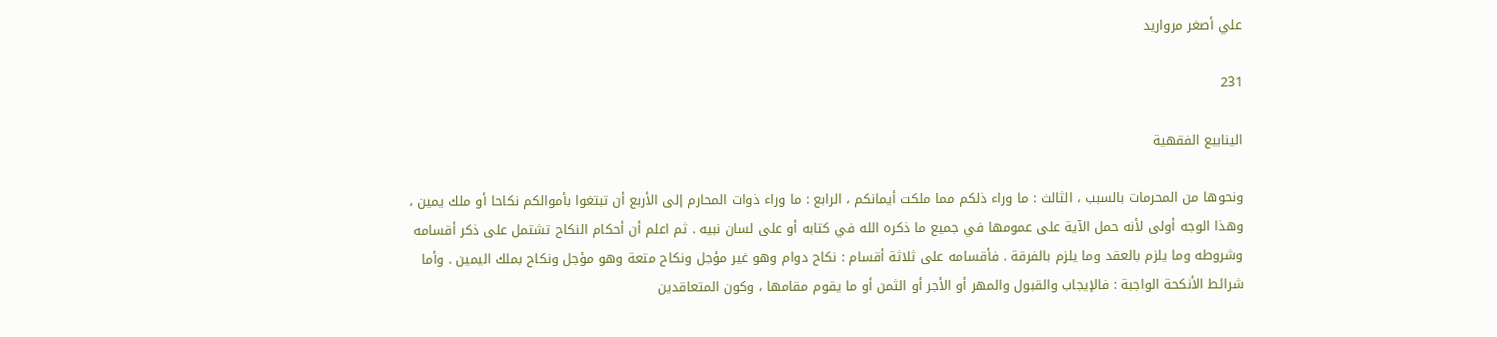علي أصغر مرواريد

231

الينابيع الفقهية

ونحوها من المحرمات بالسبب ، الثالث : ما وراء ذلكم مما ملكت أيمانكم ، الرابع : ما وراء ذوات المحارم إلى الأربع أن تبتغوا بأموالكم نكاحا أو ملك يمين ، وهذا الوجه أولى لأنه حمل الآية على عمومها في جميع ما ذكره الله في كتابه أو على لسان نبيه . ثم اعلم أن أحكام النكاح تشتمل على ذكر أقسامه وشروطه وما يلزم بالعقد وما يلزم بالفرقة . فأقسامه على ثلاثة أقسام : نكاح دوام وهو غير مؤجل ونكاح متعة وهو مؤجل ونكاح بملك اليمين . وأما شرائط الأنكحة الواجبة : فالإيجاب والقبول والمهر أو الأجر أو الثمن أو ما يقوم مقامها ، وكون المتعاقدين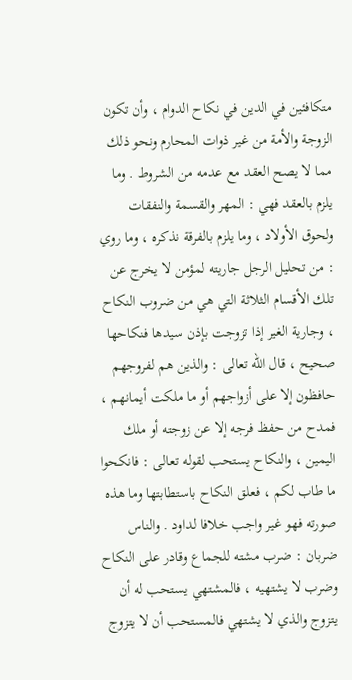متكافئين في الدين في نكاح الدوام ، وأن تكون الزوجة والأمة من غير ذوات المحارم ونحو ذلك مما لا يصح العقد مع عدمه من الشروط . وما يلزم بالعقد فهي : المهر والقسمة والنفقات ولحوق الأولاد ، وما يلزم بالفرقة نذكره ، وما روي : من تحليل الرجل جاريته لمؤمن لا يخرج عن تلك الأقسام الثلاثة التي هي من ضروب النكاح ، وجارية الغير إذا تزوجت بإذن سيدها فنكاحها صحيح ، قال الله تعالى : والذين هم لفروجهم حافظون إلا على أزواجهم أو ما ملكت أيمانهم ، فمدح من حفظ فرجه إلا عن زوجته أو ملك اليمين ، والنكاح يستحب لقوله تعالى : فانكحوا ما طاب لكم ، فعلق النكاح باستطابتها وما هذه صورته فهو غير واجب خلافا لداود . والناس ضربان : ضرب مشته للجماع وقادر على النكاح وضرب لا يشتهيه ، فالمشتهي يستحب له أن يتزوج والذي لا يشتهي فالمستحب أن لا يتزوج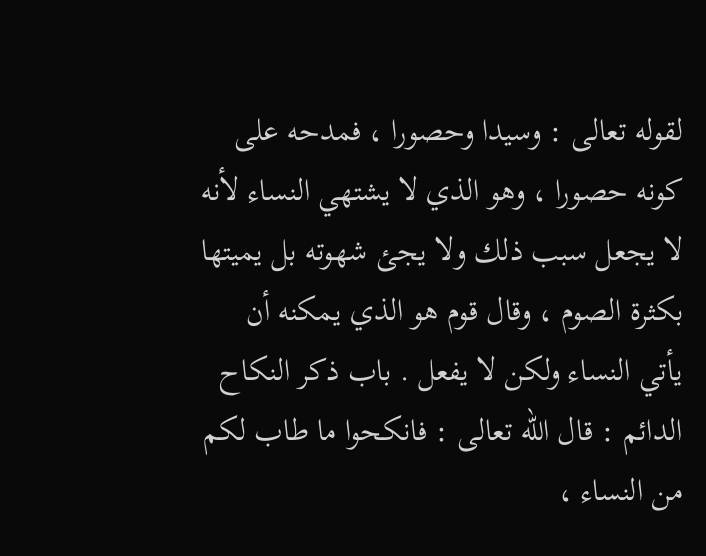لقوله تعالى : وسيدا وحصورا ، فمدحه على كونه حصورا ، وهو الذي لا يشتهي النساء لأنه لا يجعل سبب ذلك ولا يجئ شهوته بل يميتها بكثرة الصوم ، وقال قوم هو الذي يمكنه أن يأتي النساء ولكن لا يفعل . باب ذكر النكاح الدائم : قال الله تعالى : فانكحوا ما طاب لكم من النساء ،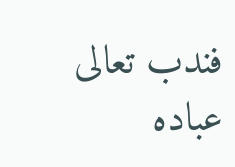فندب تعالى عباده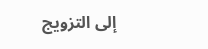إلى التزويج